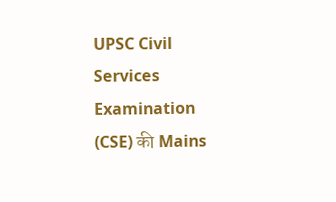UPSC Civil Services Examination (CSE) की Mains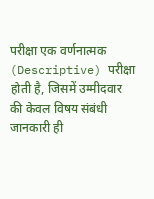परीक्षा एक वर्णनात्मक (Descriptive) परीक्षा होती है, जिसमें उम्मीदवार की केवल विषय संबंधी जानकारी ही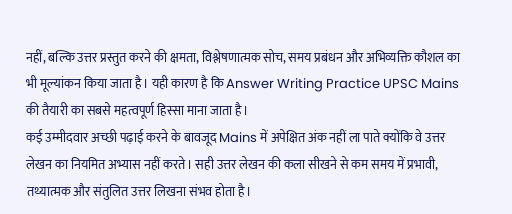नहीं, बल्कि उत्तर प्रस्तुत करने की क्षमता, विश्लेषणात्मक सोच, समय प्रबंधन और अभिव्यक्ति कौशल का भी मूल्यांकन किया जाता है। यही कारण है कि Answer Writing Practice UPSC Mains की तैयारी का सबसे महत्वपूर्ण हिस्सा माना जाता है।
कई उम्मीदवार अच्छी पढ़ाई करने के बावजूद Mains में अपेक्षित अंक नहीं ला पाते क्योंकि वे उत्तर लेखन का नियमित अभ्यास नहीं करते। सही उत्तर लेखन की कला सीखने से कम समय में प्रभावी, तथ्यात्मक और संतुलित उत्तर लिखना संभव होता है।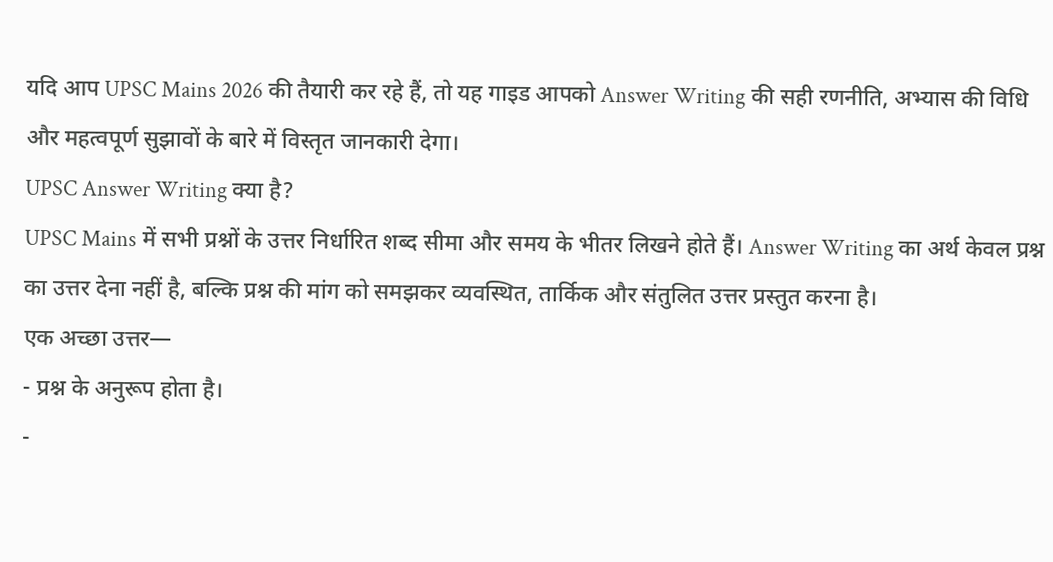यदि आप UPSC Mains 2026 की तैयारी कर रहे हैं, तो यह गाइड आपको Answer Writing की सही रणनीति, अभ्यास की विधि और महत्वपूर्ण सुझावों के बारे में विस्तृत जानकारी देगा।
UPSC Answer Writing क्या है?
UPSC Mains में सभी प्रश्नों के उत्तर निर्धारित शब्द सीमा और समय के भीतर लिखने होते हैं। Answer Writing का अर्थ केवल प्रश्न का उत्तर देना नहीं है, बल्कि प्रश्न की मांग को समझकर व्यवस्थित, तार्किक और संतुलित उत्तर प्रस्तुत करना है।
एक अच्छा उत्तर—
- प्रश्न के अनुरूप होता है।
-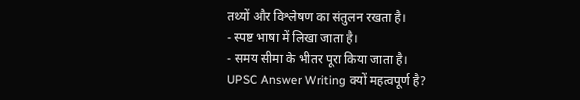तथ्यों और विश्लेषण का संतुलन रखता है।
- स्पष्ट भाषा में लिखा जाता है।
- समय सीमा के भीतर पूरा किया जाता है।
UPSC Answer Writing क्यों महत्वपूर्ण है?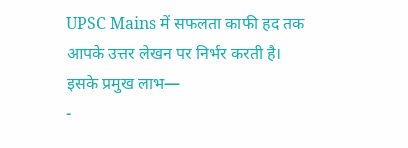UPSC Mains में सफलता काफी हद तक आपके उत्तर लेखन पर निर्भर करती है।
इसके प्रमुख लाभ—
-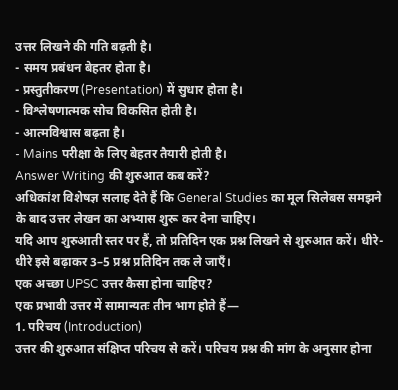उत्तर लिखने की गति बढ़ती है।
- समय प्रबंधन बेहतर होता है।
- प्रस्तुतीकरण (Presentation) में सुधार होता है।
- विश्लेषणात्मक सोच विकसित होती है।
- आत्मविश्वास बढ़ता है।
- Mains परीक्षा के लिए बेहतर तैयारी होती है।
Answer Writing की शुरुआत कब करें?
अधिकांश विशेषज्ञ सलाह देते हैं कि General Studies का मूल सिलेबस समझने के बाद उत्तर लेखन का अभ्यास शुरू कर देना चाहिए।
यदि आप शुरुआती स्तर पर हैं, तो प्रतिदिन एक प्रश्न लिखने से शुरुआत करें। धीरे-धीरे इसे बढ़ाकर 3–5 प्रश्न प्रतिदिन तक ले जाएँ।
एक अच्छा UPSC उत्तर कैसा होना चाहिए?
एक प्रभावी उत्तर में सामान्यतः तीन भाग होते हैं—
1. परिचय (Introduction)
उत्तर की शुरुआत संक्षिप्त परिचय से करें। परिचय प्रश्न की मांग के अनुसार होना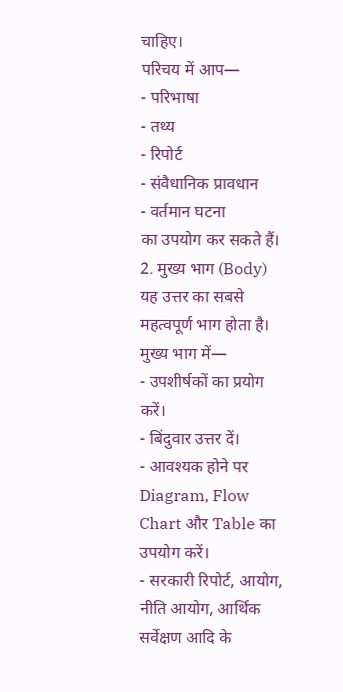चाहिए।
परिचय में आप—
- परिभाषा
- तथ्य
- रिपोर्ट
- संवैधानिक प्रावधान
- वर्तमान घटना
का उपयोग कर सकते हैं।
2. मुख्य भाग (Body)
यह उत्तर का सबसे महत्वपूर्ण भाग होता है।
मुख्य भाग में—
- उपशीर्षकों का प्रयोग करें।
- बिंदुवार उत्तर दें।
- आवश्यक होने पर Diagram, Flow Chart और Table का उपयोग करें।
- सरकारी रिपोर्ट, आयोग, नीति आयोग, आर्थिक सर्वेक्षण आदि के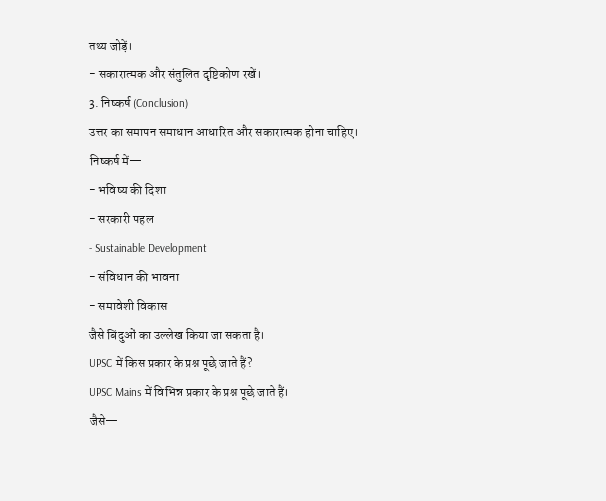तथ्य जोड़ें।
- सकारात्मक और संतुलित दृष्टिकोण रखें।
3. निष्कर्ष (Conclusion)
उत्तर का समापन समाधान आधारित और सकारात्मक होना चाहिए।
निष्कर्ष में—
- भविष्य की दिशा
- सरकारी पहल
- Sustainable Development
- संविधान की भावना
- समावेशी विकास
जैसे बिंदुओं का उल्लेख किया जा सकता है।
UPSC में किस प्रकार के प्रश्न पूछे जाते हैं?
UPSC Mains में विभिन्न प्रकार के प्रश्न पूछे जाते हैं।
जैसे—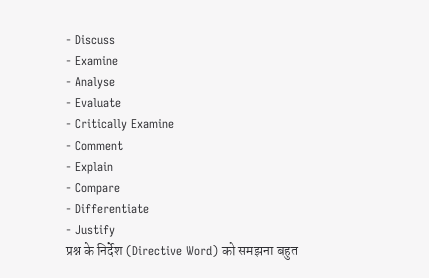- Discuss
- Examine
- Analyse
- Evaluate
- Critically Examine
- Comment
- Explain
- Compare
- Differentiate
- Justify
प्रश्न के निर्देश (Directive Word) को समझना बहुत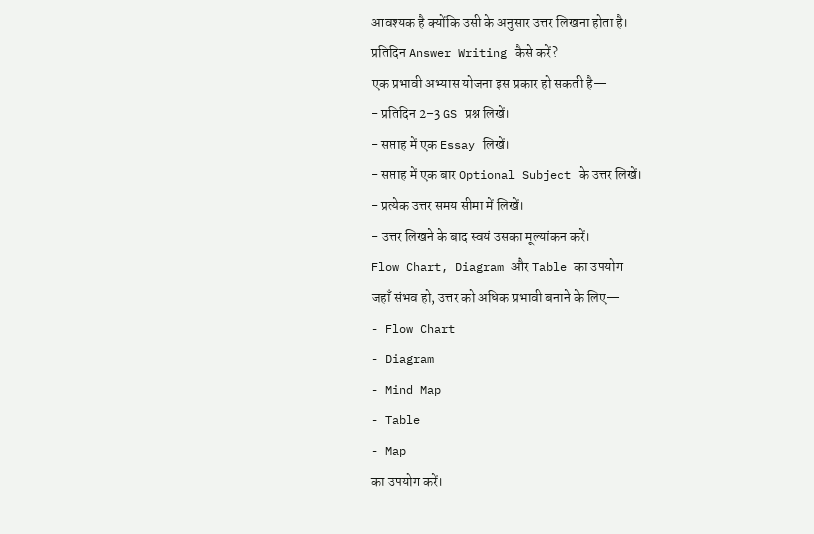आवश्यक है क्योंकि उसी के अनुसार उत्तर लिखना होता है।
प्रतिदिन Answer Writing कैसे करें?
एक प्रभावी अभ्यास योजना इस प्रकार हो सकती है—
- प्रतिदिन 2–3 GS प्रश्न लिखें।
- सप्ताह में एक Essay लिखें।
- सप्ताह में एक बार Optional Subject के उत्तर लिखें।
- प्रत्येक उत्तर समय सीमा में लिखें।
- उत्तर लिखने के बाद स्वयं उसका मूल्यांकन करें।
Flow Chart, Diagram और Table का उपयोग
जहाँ संभव हो, उत्तर को अधिक प्रभावी बनाने के लिए—
- Flow Chart
- Diagram
- Mind Map
- Table
- Map
का उपयोग करें।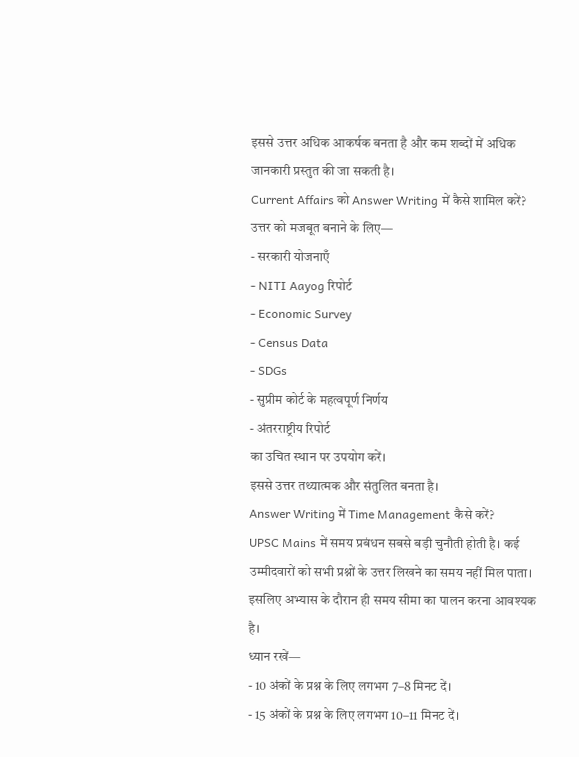इससे उत्तर अधिक आकर्षक बनता है और कम शब्दों में अधिक जानकारी प्रस्तुत की जा सकती है।
Current Affairs को Answer Writing में कैसे शामिल करें?
उत्तर को मजबूत बनाने के लिए—
- सरकारी योजनाएँ
- NITI Aayog रिपोर्ट
- Economic Survey
- Census Data
- SDGs
- सुप्रीम कोर्ट के महत्वपूर्ण निर्णय
- अंतरराष्ट्रीय रिपोर्ट
का उचित स्थान पर उपयोग करें।
इससे उत्तर तथ्यात्मक और संतुलित बनता है।
Answer Writing में Time Management कैसे करें?
UPSC Mains में समय प्रबंधन सबसे बड़ी चुनौती होती है। कई उम्मीदवारों को सभी प्रश्नों के उत्तर लिखने का समय नहीं मिल पाता। इसलिए अभ्यास के दौरान ही समय सीमा का पालन करना आवश्यक है।
ध्यान रखें—
- 10 अंकों के प्रश्न के लिए लगभग 7–8 मिनट दें।
- 15 अंकों के प्रश्न के लिए लगभग 10–11 मिनट दें।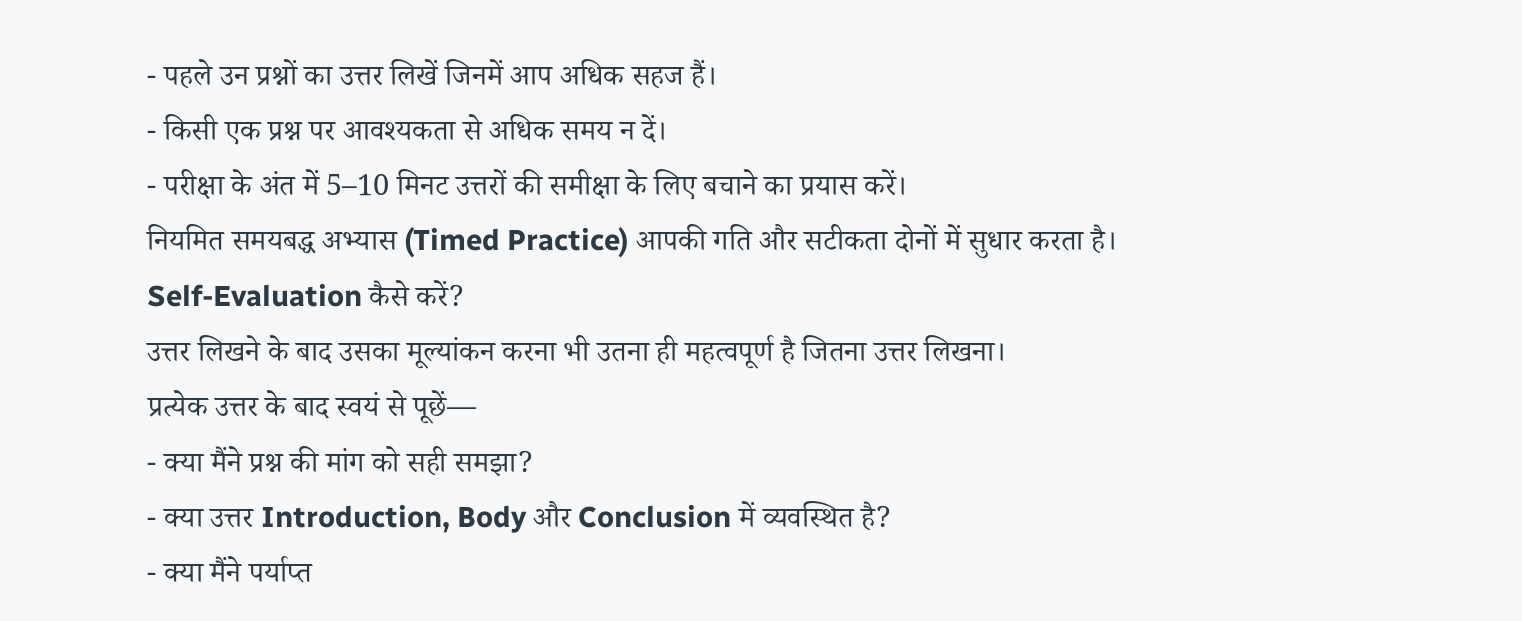- पहले उन प्रश्नों का उत्तर लिखें जिनमें आप अधिक सहज हैं।
- किसी एक प्रश्न पर आवश्यकता से अधिक समय न दें।
- परीक्षा के अंत में 5–10 मिनट उत्तरों की समीक्षा के लिए बचाने का प्रयास करें।
नियमित समयबद्ध अभ्यास (Timed Practice) आपकी गति और सटीकता दोनों में सुधार करता है।
Self-Evaluation कैसे करें?
उत्तर लिखने के बाद उसका मूल्यांकन करना भी उतना ही महत्वपूर्ण है जितना उत्तर लिखना।
प्रत्येक उत्तर के बाद स्वयं से पूछें—
- क्या मैंने प्रश्न की मांग को सही समझा?
- क्या उत्तर Introduction, Body और Conclusion में व्यवस्थित है?
- क्या मैंने पर्याप्त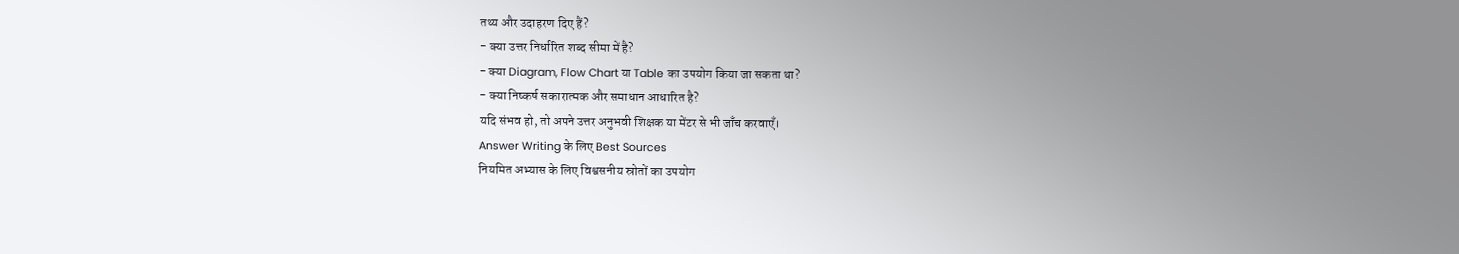तथ्य और उदाहरण दिए हैं?
- क्या उत्तर निर्धारित शब्द सीमा में है?
- क्या Diagram, Flow Chart या Table का उपयोग किया जा सकता था?
- क्या निष्कर्ष सकारात्मक और समाधान आधारित है?
यदि संभव हो, तो अपने उत्तर अनुभवी शिक्षक या मेंटर से भी जाँच करवाएँ।
Answer Writing के लिए Best Sources
नियमित अभ्यास के लिए विश्वसनीय स्रोतों का उपयोग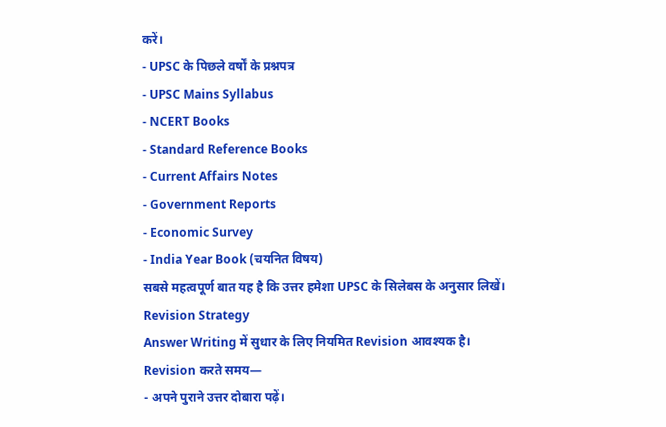करें।
- UPSC के पिछले वर्षों के प्रश्नपत्र
- UPSC Mains Syllabus
- NCERT Books
- Standard Reference Books
- Current Affairs Notes
- Government Reports
- Economic Survey
- India Year Book (चयनित विषय)
सबसे महत्वपूर्ण बात यह है कि उत्तर हमेशा UPSC के सिलेबस के अनुसार लिखें।
Revision Strategy
Answer Writing में सुधार के लिए नियमित Revision आवश्यक है।
Revision करते समय—
- अपने पुराने उत्तर दोबारा पढ़ें।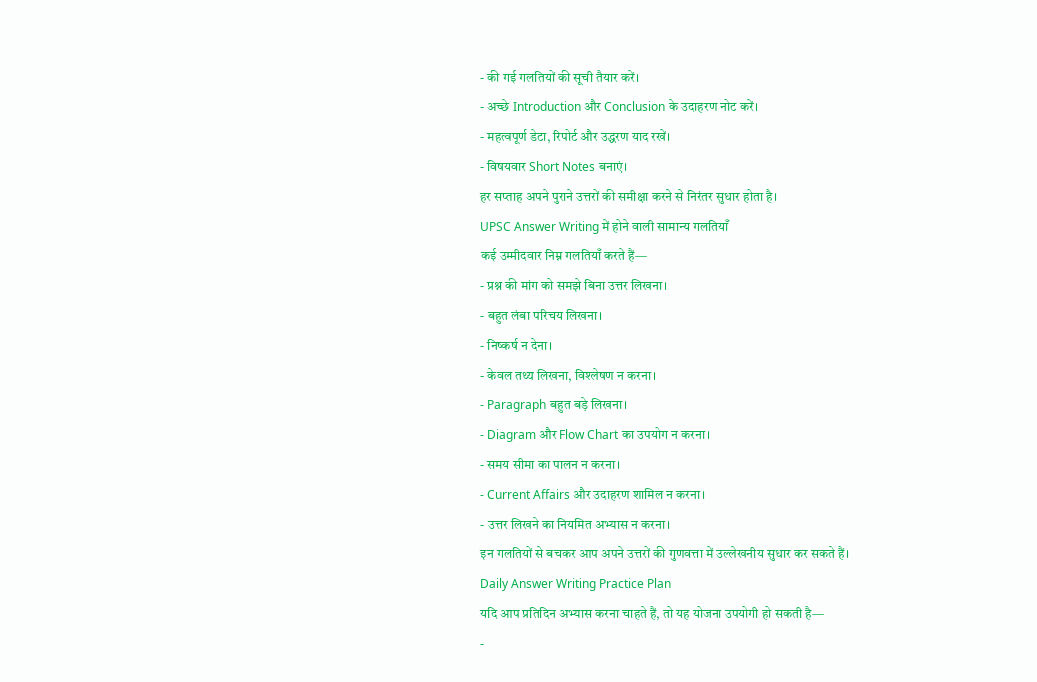- की गई गलतियों की सूची तैयार करें।
- अच्छे Introduction और Conclusion के उदाहरण नोट करें।
- महत्वपूर्ण डेटा, रिपोर्ट और उद्धरण याद रखें।
- विषयवार Short Notes बनाएं।
हर सप्ताह अपने पुराने उत्तरों की समीक्षा करने से निरंतर सुधार होता है।
UPSC Answer Writing में होने वाली सामान्य गलतियाँ
कई उम्मीदवार निम्न गलतियाँ करते हैं—
- प्रश्न की मांग को समझे बिना उत्तर लिखना।
- बहुत लंबा परिचय लिखना।
- निष्कर्ष न देना।
- केवल तथ्य लिखना, विश्लेषण न करना।
- Paragraph बहुत बड़े लिखना।
- Diagram और Flow Chart का उपयोग न करना।
- समय सीमा का पालन न करना।
- Current Affairs और उदाहरण शामिल न करना।
- उत्तर लिखने का नियमित अभ्यास न करना।
इन गलतियों से बचकर आप अपने उत्तरों की गुणवत्ता में उल्लेखनीय सुधार कर सकते हैं।
Daily Answer Writing Practice Plan
यदि आप प्रतिदिन अभ्यास करना चाहते हैं, तो यह योजना उपयोगी हो सकती है—
-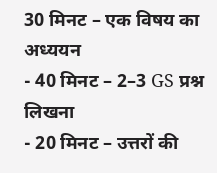30 मिनट – एक विषय का अध्ययन
- 40 मिनट – 2–3 GS प्रश्न लिखना
- 20 मिनट – उत्तरों की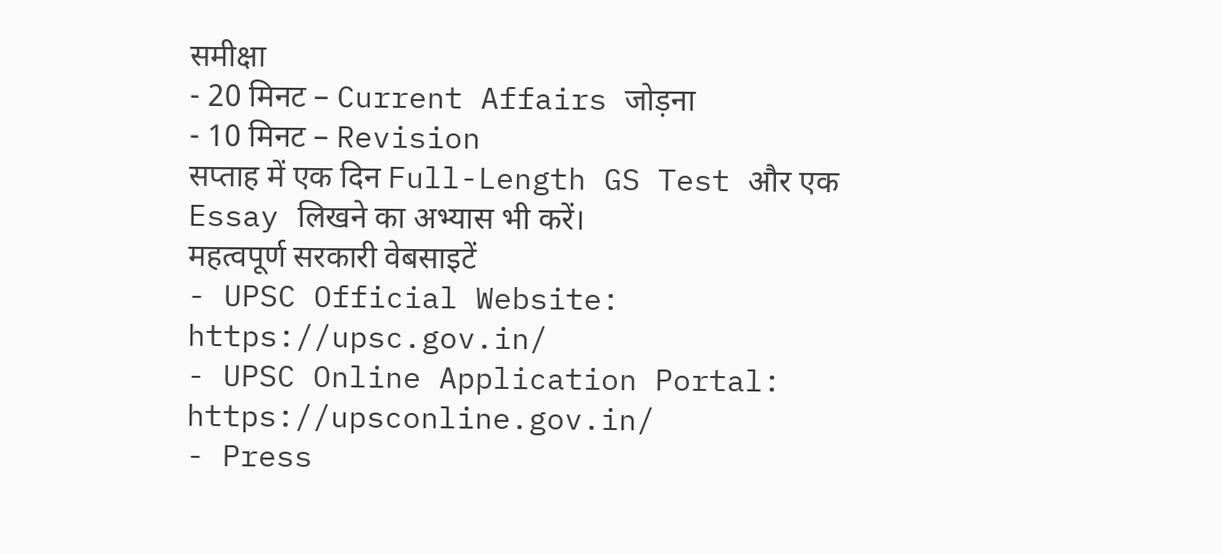समीक्षा
- 20 मिनट – Current Affairs जोड़ना
- 10 मिनट – Revision
सप्ताह में एक दिन Full-Length GS Test और एक Essay लिखने का अभ्यास भी करें।
महत्वपूर्ण सरकारी वेबसाइटें
- UPSC Official Website: https://upsc.gov.in/
- UPSC Online Application Portal: https://upsconline.gov.in/
- Press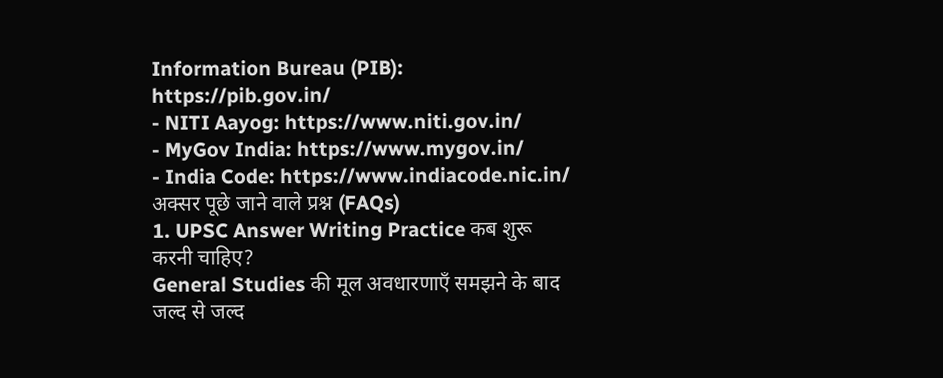Information Bureau (PIB): https://pib.gov.in/
- NITI Aayog: https://www.niti.gov.in/
- MyGov India: https://www.mygov.in/
- India Code: https://www.indiacode.nic.in/
अक्सर पूछे जाने वाले प्रश्न (FAQs)
1. UPSC Answer Writing Practice कब शुरू करनी चाहिए?
General Studies की मूल अवधारणाएँ समझने के बाद जल्द से जल्द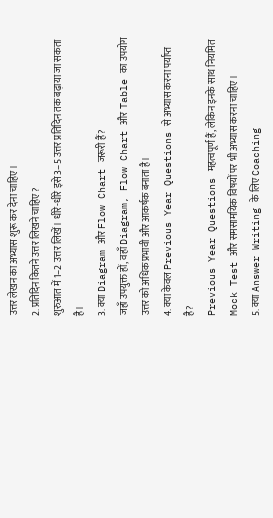उत्तर लेखन का अभ्यास शुरू कर देना चाहिए।
2. प्रतिदिन कितने उत्तर लिखने चाहिए?
शुरुआत में 1–2 उत्तर लिखें। धीरे-धीरे इसे 3–5 उत्तर प्रतिदिन तक बढ़ाया जा सकता है।
3. क्या Diagram और Flow Chart जरूरी हैं?
जहाँ उपयुक्त हों, वहाँ Diagram, Flow Chart और Table का उपयोग उत्तर को अधिक प्रभावी और आकर्षक बनाता है।
4. क्या केवल Previous Year Questions से अभ्यास करना पर्याप्त है?
Previous Year Questions महत्वपूर्ण हैं, लेकिन इनके साथ नियमित Mock Test और समसामयिक विषयों पर भी अभ्यास करना चाहिए।
5. क्या Answer Writing के लिए Coaching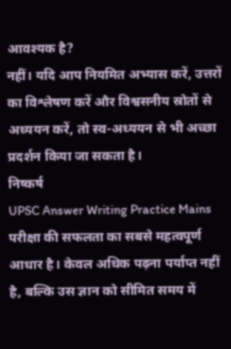आवश्यक है?
नहीं। यदि आप नियमित अभ्यास करें, उत्तरों का विश्लेषण करें और विश्वसनीय स्रोतों से अध्ययन करें, तो स्व-अध्ययन से भी अच्छा प्रदर्शन किया जा सकता है।
निष्कर्ष
UPSC Answer Writing Practice Mains परीक्षा की सफलता का सबसे महत्वपूर्ण आधार है। केवल अधिक पढ़ना पर्याप्त नहीं है, बल्कि उस ज्ञान को सीमित समय में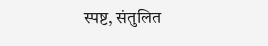स्पष्ट, संतुलित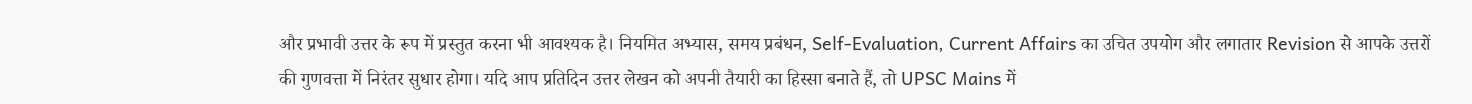और प्रभावी उत्तर के रूप में प्रस्तुत करना भी आवश्यक है। नियमित अभ्यास, समय प्रबंधन, Self-Evaluation, Current Affairs का उचित उपयोग और लगातार Revision से आपके उत्तरों की गुणवत्ता में निरंतर सुधार होगा। यदि आप प्रतिदिन उत्तर लेखन को अपनी तैयारी का हिस्सा बनाते हैं, तो UPSC Mains में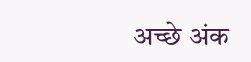अच्छे अंक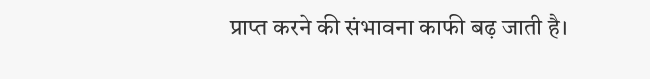प्राप्त करने की संभावना काफी बढ़ जाती है।